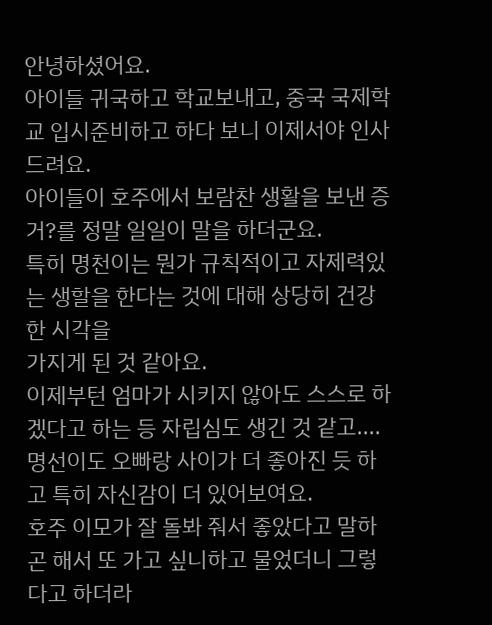안녕하셨어요.
아이들 귀국하고 학교보내고, 중국 국제학교 입시준비하고 하다 보니 이제서야 인사드려요.
아이들이 호주에서 보람찬 생활을 보낸 증거?를 정말 일일이 말을 하더군요.
특히 명천이는 뭔가 규칙적이고 자제력있는 생할을 한다는 것에 대해 상당히 건강한 시각을
가지게 된 것 같아요.
이제부턴 엄마가 시키지 않아도 스스로 하겠다고 하는 등 자립심도 생긴 것 같고....
명선이도 오빠랑 사이가 더 좋아진 듯 하고 특히 자신감이 더 있어보여요.
호주 이모가 잘 돌봐 줘서 좋았다고 말하곤 해서 또 가고 싶니하고 물었더니 그렇다고 하더라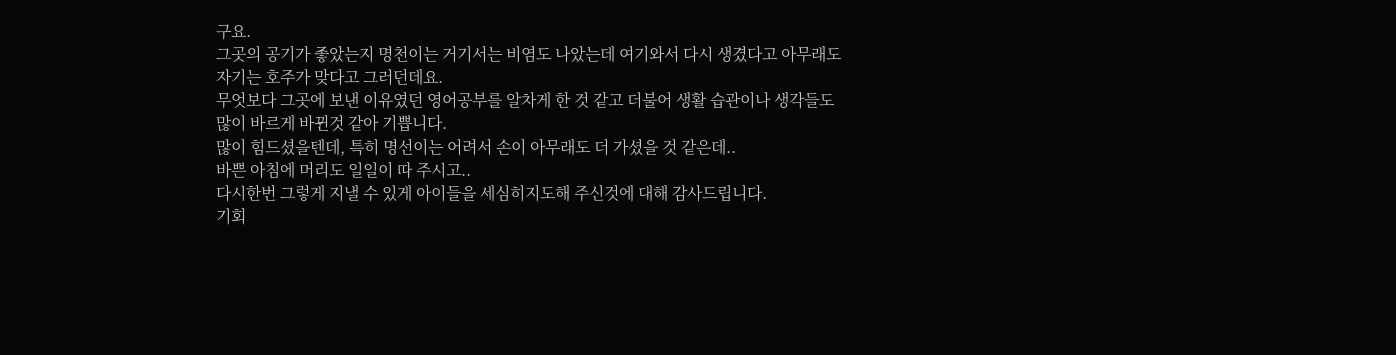구요.
그곳의 공기가 좋았는지 명천이는 거기서는 비염도 나았는데 여기와서 다시 생겼다고 아무래도
자기는 호주가 맞다고 그러던데요.
무엇보다 그곳에 보낸 이유였던 영어공부를 알차게 한 것 같고 더불어 생활 습관이나 생각들도
많이 바르게 바뀐것 같아 기쁩니다.
많이 힘드셨을텐데, 특히 명선이는 어려서 손이 아무래도 더 가셨을 것 같은데..
바쁜 아침에 머리도 일일이 따 주시고..
다시한번 그렇게 지낼 수 있게 아이들을 세심히지도해 주신것에 대해 감사드립니다.
기회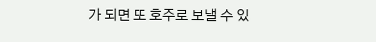가 되면 또 호주로 보낼 수 있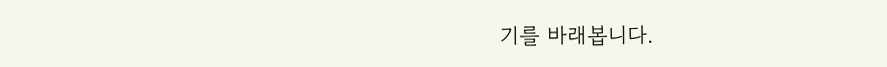기를 바래봅니다.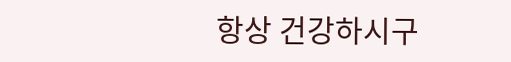항상 건강하시구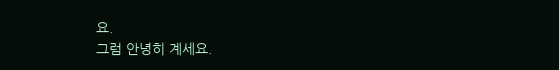요.
그럼 안녕히 계세요.